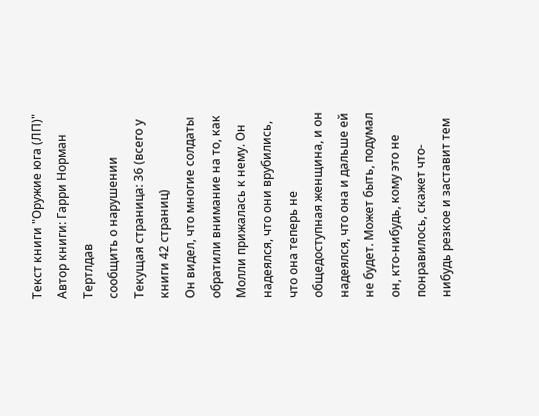Текст книги "Оружие юга (ЛП)"
Автор книги: Гарри Норман Тертлдав
сообщить о нарушении
Текущая страница: 36 (всего у книги 42 страниц)
Он видел, что многие солдаты обратили внимание на то, как Молли прижалась к нему. Он надеялся, что они врубились, что она теперь не общедоступная женщина, и он надеялся, что она и дальше ей не будет. Может быть, подумал он, кто-нибудь, кому это не понравилось, скажет что-нибудь резкое и заставит тем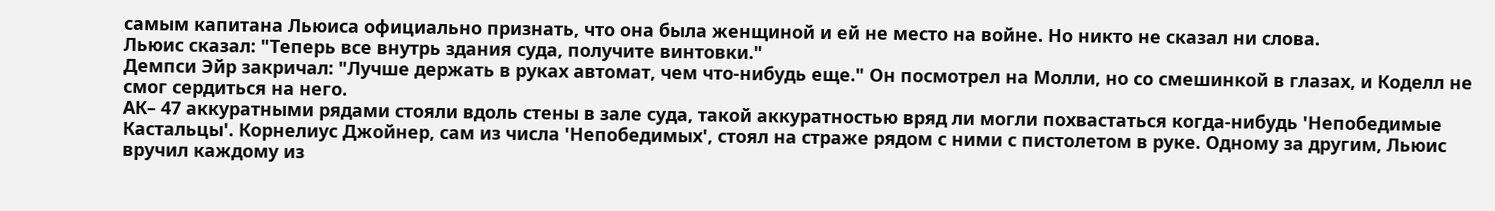самым капитана Льюиса официально признать, что она была женщиной и ей не место на войне. Но никто не сказал ни слова.
Льюис сказал: "Теперь все внутрь здания суда, получите винтовки."
Демпси Эйр закричал: "Лучше держать в руках автомат, чем что-нибудь еще." Он посмотрел на Молли, но со смешинкой в глазах, и Коделл не смог сердиться на него.
АК– 47 аккуратными рядами стояли вдоль стены в зале суда, такой аккуратностью вряд ли могли похвастаться когда-нибудь 'Непобедимые Кастальцы'. Корнелиус Джойнер, сам из числа 'Непобедимых', стоял на страже рядом с ними с пистолетом в руке. Одному за другим, Льюис вручил каждому из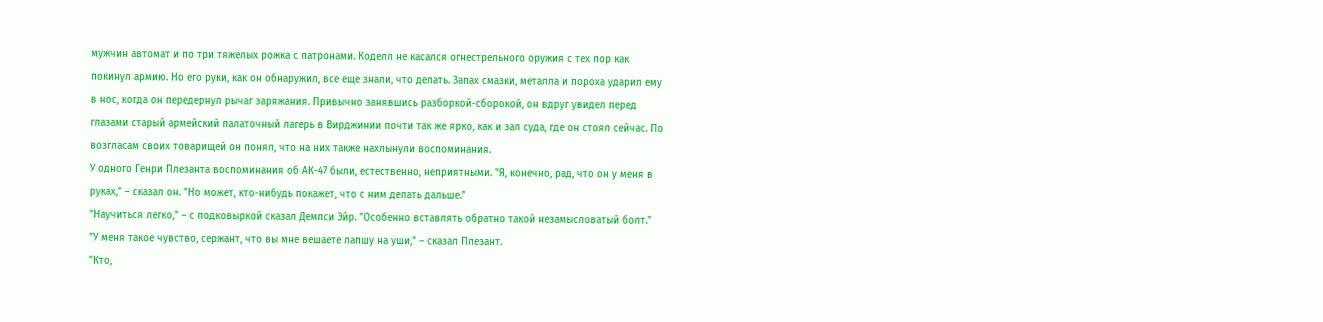мужчин автомат и по три тяжелых рожка с патронами. Коделл не касался огнестрельного оружия с тех пор как покинул армию. Но его руки, как он обнаружил, все еще знали, что делать. Запах смазки, металла и пороха ударил ему в нос, когда он передернул рычаг заряжания. Привычно занявшись разборкой-сборокой, он вдруг увидел перед глазами старый армейский палаточный лагерь в Вирджинии почти так же ярко, как и зал суда, где он стоял сейчас. По возгласам своих товарищей он понял, что на них также нахлынули воспоминания.
У одного Генри Плезанта воспоминания об АК-47 были, естественно, неприятными. "Я, конечно, рад, что он у меня в руках," – сказал он. "Но может, кто-нибудь покажет, что с ним делать дальше."
"Научиться легко," – с подковыркой сказал Демпси Эйр. "Особенно вставлять обратно такой незамысловатый болт."
"У меня такое чувство, сержант, что вы мне вешаете лапшу на уши," – сказал Плезант.
"Кто,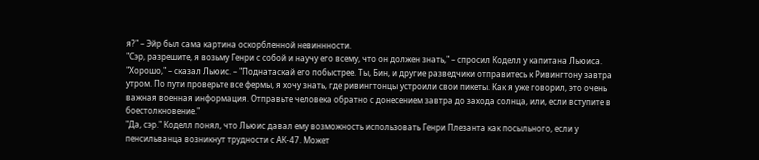я?" – Эйр был сама картина оскорбленной невиннности.
"Сэр, разрешите, я возьму Генри с собой и научу его всему, что он должен знать," – спросил Коделл у капитана Льюиса.
"Хорошо," – сказал Льюис. – "Поднатаскай его побыстрее. Ты, Бин, и другие разведчики отправитесь к Ривингтону завтра утром. По пути проверьте все фермы, я хочу знать, где ривингтонцы устроили свои пикеты. Как я уже говорил, это очень важная военная информация. Отправьте человека обратно с донесением завтра до захода солнца, или, если вступите в боестолкновение."
"Да, сэр." Коделл понял, что Льюис давал ему возможность использовать Генри Плезанта как посыльного, если у пенсильванца возникнут трудности с АК-47. Может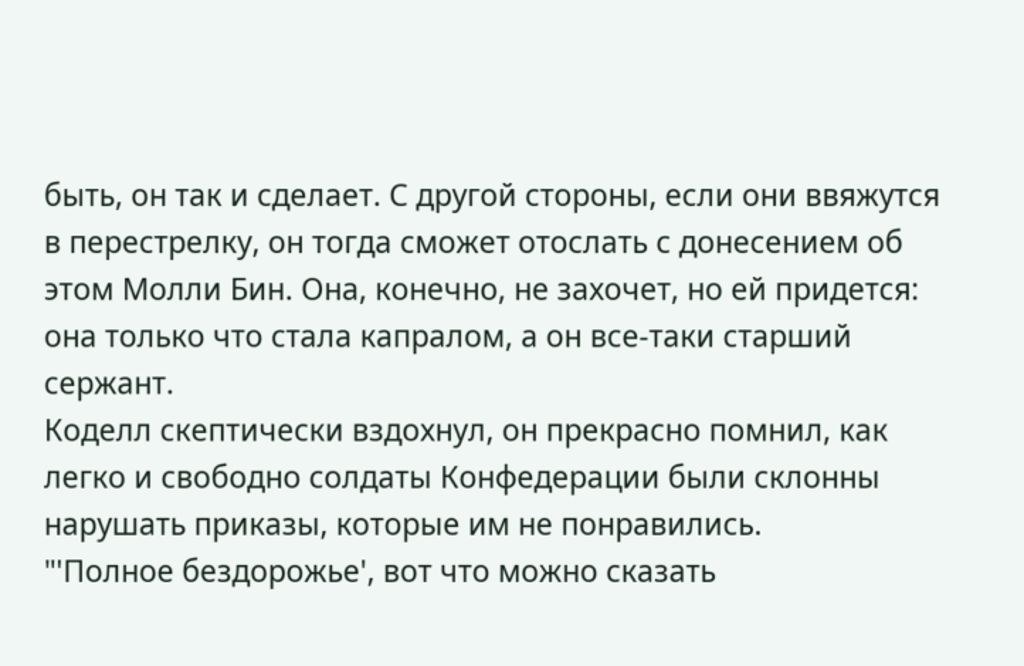быть, он так и сделает. С другой стороны, если они ввяжутся в перестрелку, он тогда сможет отослать с донесением об этом Молли Бин. Она, конечно, не захочет, но ей придется: она только что стала капралом, а он все-таки старший сержант.
Коделл скептически вздохнул, он прекрасно помнил, как легко и свободно солдаты Конфедерации были склонны нарушать приказы, которые им не понравились.
"'Полное бездорожье', вот что можно сказать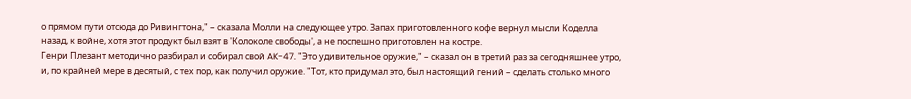о прямом пути отсюда до Ривингтона," – сказала Молли на следующее утро. Запах приготовленного кофе вернул мысли Коделла назад, к войне, хотя этот продукт был взят в 'Колоколе свободы', а не поспешно приготовлен на костре.
Генри Плезант методично разбирал и собирал свой AK-47. "Это удивительное оружие," – сказал он в третий раз за сегодняшнее утро, и, по крайней мере в десятый, с тех пор, как получил оружие. "Тот, кто придумал это, был настоящий гений – сделать столько много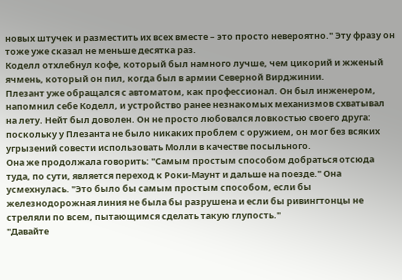новых штучек и разместить их всех вместе – это просто невероятно." Эту фразу он тоже уже сказал не меньше десятка раз.
Коделл отхлебнул кофе, который был намного лучше, чем цикорий и жженый ячмень, который он пил, когда был в армии Северной Вирджинии.
Плезант уже обращался с автоматом, как профессионал. Он был инженером, напомнил себе Коделл, и устройство ранее незнакомых механизмов схватывал на лету. Нейт был доволен. Он не просто любовался ловкостью своего друга: поскольку у Плезанта не было никаких проблем с оружием, он мог без всяких угрызений совести использовать Молли в качестве посыльного.
Она же продолжала говорить: "Самым простым способом добраться отсюда туда, по сути, является переход к Роки-Маунт и дальше на поезде." Она усмехнулась. "Это было бы самым простым способом, если бы железнодорожная линия не была бы разрушена и если бы ривингтонцы не стреляли по всем, пытающимся сделать такую глупость."
"Давайте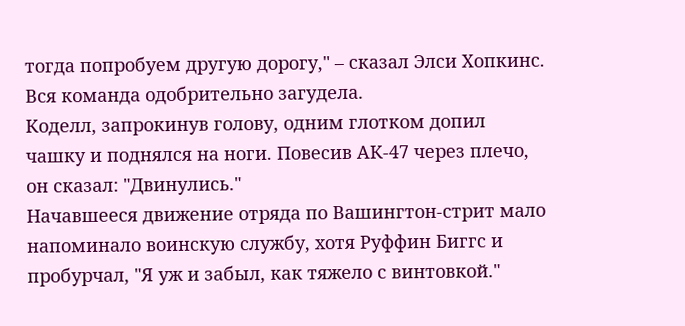тогда попробуем другую дорогу," – сказал Элси Хопкинс. Вся команда одобрительно загудела.
Коделл, запрокинув голову, одним глотком допил чашку и поднялся на ноги. Повесив АК-47 через плечо, он сказал: "Двинулись."
Начавшееся движение отряда по Вашингтон-стрит мало напоминало воинскую службу, хотя Руффин Биггс и пробурчал, "Я уж и забыл, как тяжело с винтовкой."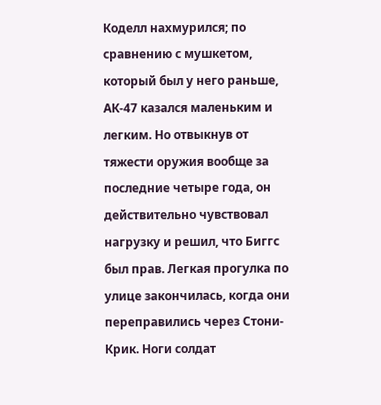Коделл нахмурился; по сравнению с мушкетом, который был у него раньше, АК-47 казался маленьким и легким. Но отвыкнув от тяжести оружия вообще за последние четыре года, он действительно чувствовал нагрузку и решил, что Биггс был прав. Легкая прогулка по улице закончилась, когда они переправились через Стони-Крик. Ноги солдат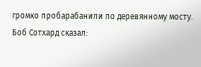громко пробарабанили по деревянному мосту. Боб Сотхард сказал: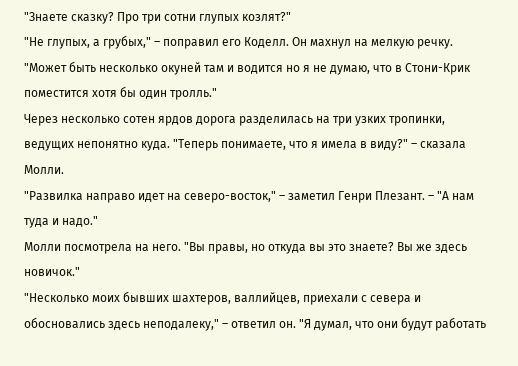"Знаете сказку? Про три сотни глупых козлят?"
"Не глупых, а грубых," – поправил его Коделл. Он махнул на мелкую речку. "Может быть несколько окуней там и водится но я не думаю, что в Стони-Крик поместится хотя бы один тролль."
Через несколько сотен ярдов дорога разделилась на три узких тропинки, ведущих непонятно куда. "Теперь понимаете, что я имела в виду?" – сказала Молли.
"Развилка направо идет на северо-восток," – заметил Генри Плезант. – "А нам туда и надо."
Молли посмотрела на него. "Вы правы, но откуда вы это знаете? Вы же здесь новичок."
"Несколько моих бывших шахтеров, валлийцев, приехали с севера и обосновались здесь неподалеку," – ответил он. "Я думал, что они будут работать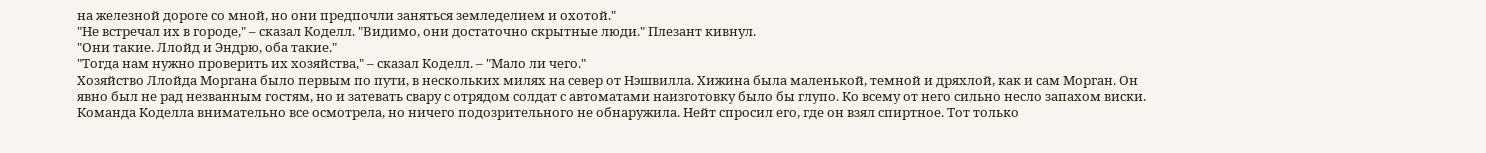на железной дороге со мной, но они предпочли заняться земледелием и охотой."
"Не встречал их в городе," – сказал Коделл. "Видимо, они достаточно скрытные люди." Плезант кивнул.
"Они такие. Ллойд и Эндрю, оба такие."
"Тогда нам нужно проверить их хозяйства," – сказал Коделл. – "Мало ли чего."
Хозяйство Ллойда Моргана было первым по пути, в нескольких милях на север от Нэшвилла. Хижина была маленькой, темной и дряхлой, как и сам Морган. Он явно был не рад незванным гостям, но и затевать свару с отрядом солдат с автоматами наизготовку было бы глупо. Ко всему от него сильно несло запахом виски. Команда Коделла внимательно все осмотрела, но ничего подозрительного не обнаружила. Нейт спросил его, где он взял спиртное. Тот только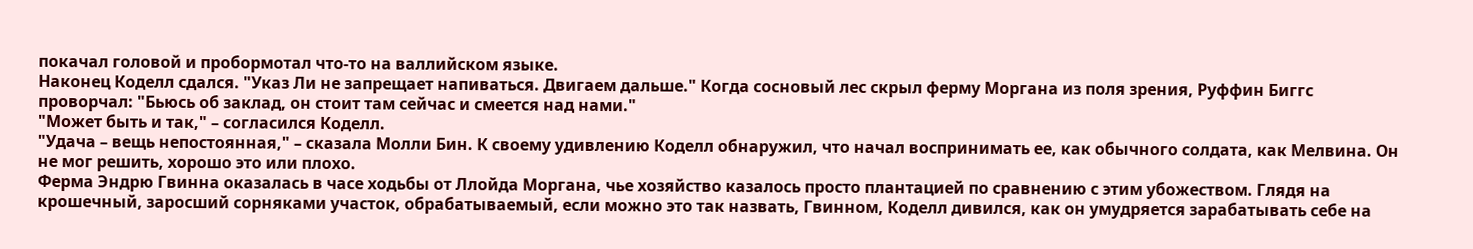покачал головой и пробормотал что-то на валлийском языке.
Наконец Коделл сдался. "Указ Ли не запрещает напиваться. Двигаем дальше." Когда сосновый лес скрыл ферму Моргана из поля зрения, Руффин Биггс проворчал: "Бьюсь об заклад, он стоит там сейчас и смеется над нами."
"Может быть и так," – согласился Коделл.
"Удача – вещь непостоянная," – сказала Молли Бин. К своему удивлению Коделл обнаружил, что начал воспринимать ее, как обычного солдата, как Мелвина. Он не мог решить, хорошо это или плохо.
Ферма Эндрю Гвинна оказалась в часе ходьбы от Ллойда Моргана, чье хозяйство казалось просто плантацией по сравнению с этим убожеством. Глядя на крошечный, заросший сорняками участок, обрабатываемый, если можно это так назвать, Гвинном, Коделл дивился, как он умудряется зарабатывать себе на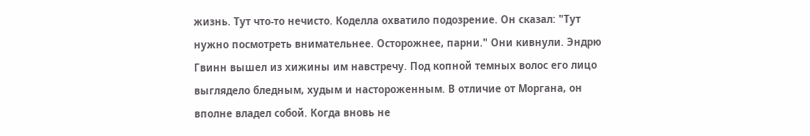жизнь. Тут что-то нечисто. Коделла охватило подозрение. Он сказал: "Тут нужно посмотреть внимательнее. Осторожнее, парни." Они кивнули. Эндрю Гвинн вышел из хижины им навстречу. Под копной темных волос его лицо выглядело бледным, худым и настороженным. В отличие от Моргана, он вполне владел собой. Когда вновь не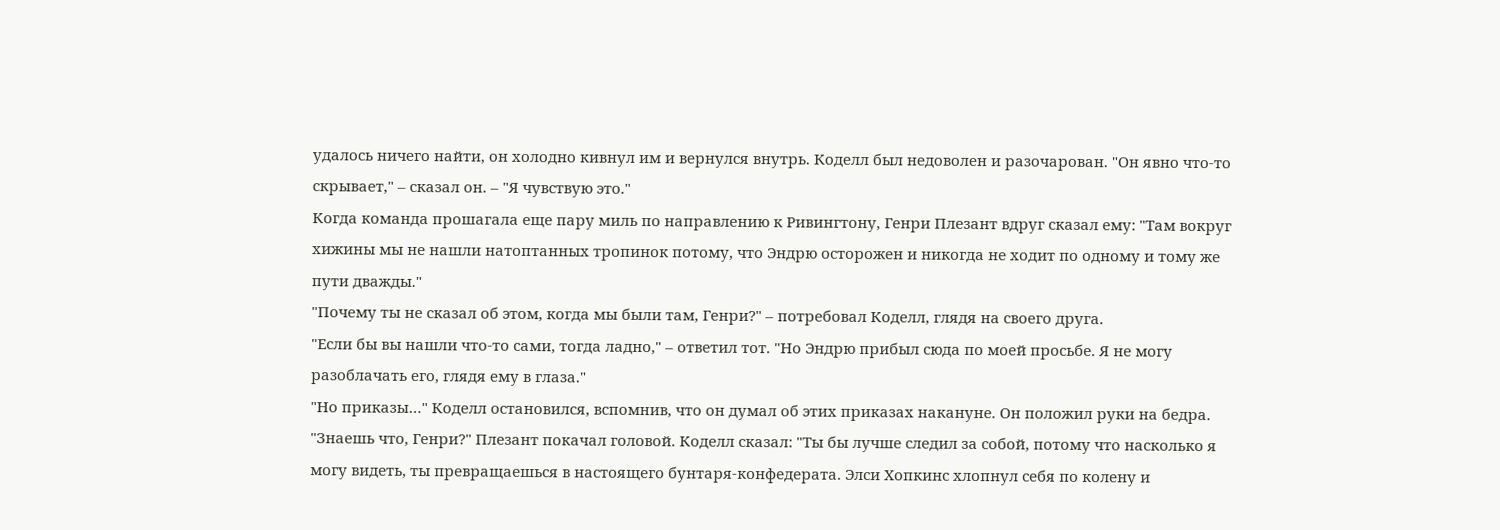удалось ничего найти, он холодно кивнул им и вернулся внутрь. Коделл был недоволен и разочарован. "Он явно что-то скрывает," – сказал он. – "Я чувствую это."
Когда команда прошагала еще пару миль по направлению к Ривингтону, Генри Плезант вдруг сказал ему: "Там вокруг хижины мы не нашли натоптанных тропинок потому, что Эндрю осторожен и никогда не ходит по одному и тому же пути дважды."
"Почему ты не сказал об этом, когда мы были там, Генри?" – потребовал Коделл, глядя на своего друга.
"Если бы вы нашли что-то сами, тогда ладно," – ответил тот. "Но Эндрю прибыл сюда по моей просьбе. Я не могу разоблачать его, глядя ему в глаза."
"Но приказы…" Коделл остановился, вспомнив, что он думал об этих приказах накануне. Он положил руки на бедра. "Знаешь что, Генри?" Плезант покачал головой. Коделл сказал: "Ты бы лучше следил за собой, потому что насколько я могу видеть, ты превращаешься в настоящего бунтаря-конфедерата. Элси Хопкинс хлопнул себя по колену и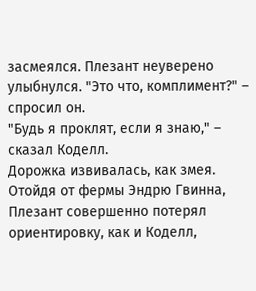засмеялся. Плезант неуверено улыбнулся. "Это что, комплимент?" – спросил он.
"Будь я проклят, если я знаю," – сказал Коделл.
Дорожка извивалась, как змея. Отойдя от фермы Эндрю Гвинна, Плезант совершенно потерял ориентировку, как и Коделл,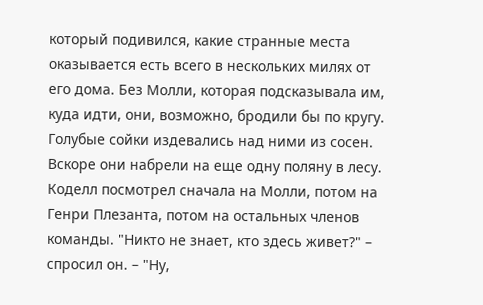который подивился, какие странные места оказывается есть всего в нескольких милях от его дома. Без Молли, которая подсказывала им, куда идти, они, возможно, бродили бы по кругу. Голубые сойки издевались над ними из сосен.
Вскоре они набрели на еще одну поляну в лесу. Коделл посмотрел сначала на Молли, потом на Генри Плезанта, потом на остальных членов команды. "Никто не знает, кто здесь живет?" – спросил он. – "Ну,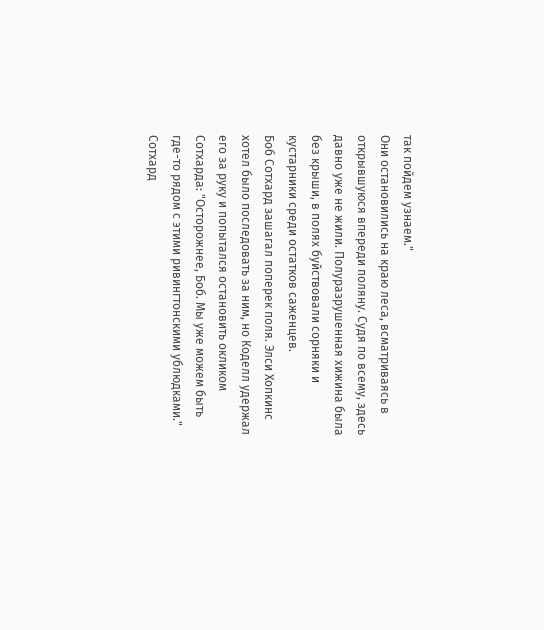так пойдем узнаем."
Они остановились на краю леса, всматриваясь в открывшуюся впереди поляну. Судя по всему, здесь давно уже не жили. Полуразрушенная хижина была без крыши, в полях буйствовали сорняки и кустарники среди остатков саженцев.
Боб Сотхард зашагал поперек поля. Элси Хопкинс хотел было последовать за ним, но Коделл удержал его за руку и попытался остановить окликом Сотхарда: "Осторожнее, Боб. Мы уже можем быть где-то рядом с этими ривингтонскими ублюдками."
Сотхард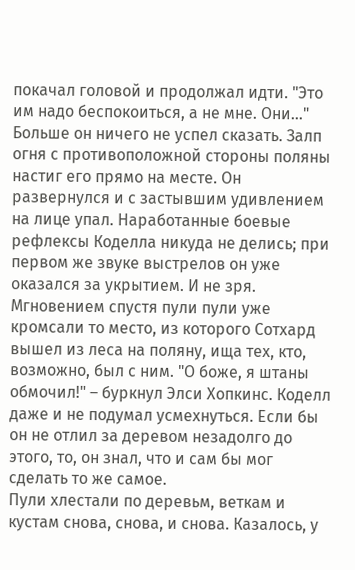покачал головой и продолжал идти. "Это им надо беспокоиться, а не мне. Они…" Больше он ничего не успел сказать. Залп огня с противоположной стороны поляны настиг его прямо на месте. Он развернулся и с застывшим удивлением на лице упал. Наработанные боевые рефлексы Коделла никуда не делись; при первом же звуке выстрелов он уже оказался за укрытием. И не зря. Мгновением спустя пули пули уже кромсали то место, из которого Сотхард вышел из леса на поляну, ища тех, кто, возможно, был с ним. "О боже, я штаны обмочил!" – буркнул Элси Хопкинс. Коделл даже и не подумал усмехнуться. Если бы он не отлил за деревом незадолго до этого, то, он знал, что и сам бы мог сделать то же самое.
Пули хлестали по деревьм, веткам и кустам снова, снова, и снова. Казалось, у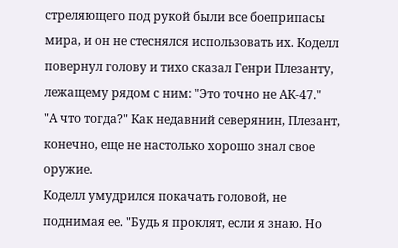стреляющего под рукой были все боеприпасы мира, и он не стеснялся использовать их. Коделл повернул голову и тихо сказал Генри Плезанту, лежащему рядом с ним: "Это точно не АК-47."
"А что тогда?" Как недавний северянин, Плезант, конечно, еще не настолько хорошо знал свое оружие.
Коделл умудрился покачать головой, не поднимая ее. "Будь я проклят, если я знаю. Но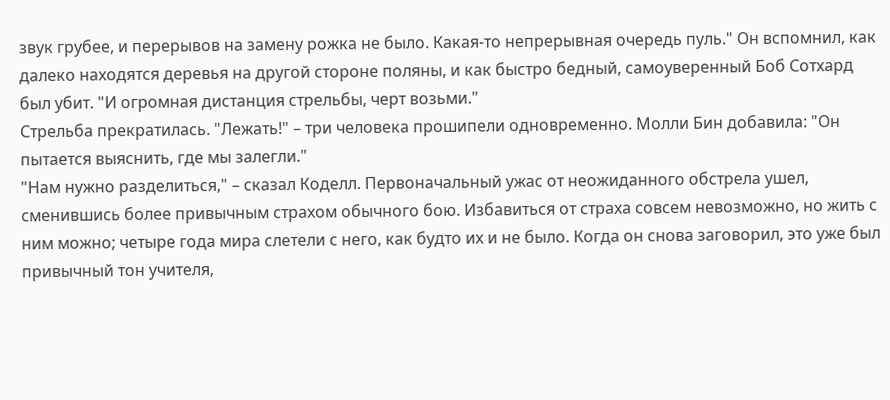звук грубее, и перерывов на замену рожка не было. Какая-то непрерывная очередь пуль." Он вспомнил, как далеко находятся деревья на другой стороне поляны, и как быстро бедный, самоуверенный Боб Сотхард был убит. "И огромная дистанция стрельбы, черт возьми."
Стрельба прекратилась. "Лежать!" – три человека прошипели одновременно. Молли Бин добавила: "Он пытается выяснить, где мы залегли."
"Нам нужно разделиться," – сказал Коделл. Первоначальный ужас от неожиданного обстрела ушел, сменившись более привычным страхом обычного бою. Избавиться от страха совсем невозможно, но жить с ним можно; четыре года мира слетели с него, как будто их и не было. Когда он снова заговорил, это уже был привычный тон учителя,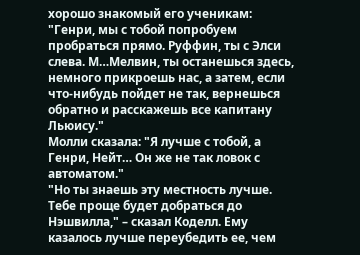хорошо знакомый его ученикам: "Генри, мы с тобой попробуем пробраться прямо. Руффин, ты с Элси слева. М…Мелвин, ты останешься здесь, немного прикроешь нас, а затем, если что-нибудь пойдет не так, вернешься обратно и расскажешь все капитану Льюису."
Молли сказала: "Я лучше с тобой, а Генри, Нейт… Он же не так ловок с автоматом."
"Но ты знаешь эту местность лучше. Тебе проще будет добраться до Нэшвилла," – сказал Коделл. Ему казалось лучше переубедить ее, чем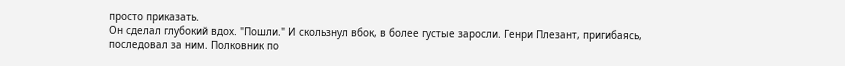просто приказать.
Он сделал глубокий вдох. "Пошли." И скользнул вбок, в более густые заросли. Генри Плезант, пригибаясь, последовал за ним. Полковник по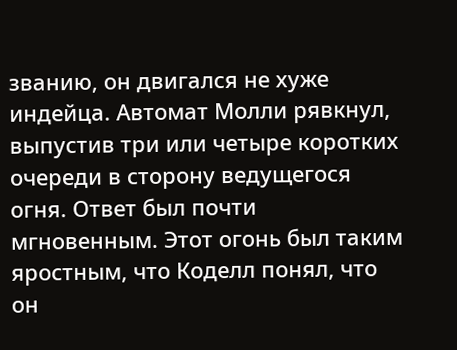званию, он двигался не хуже индейца. Автомат Молли рявкнул, выпустив три или четыре коротких очереди в сторону ведущегося огня. Ответ был почти мгновенным. Этот огонь был таким яростным, что Коделл понял, что он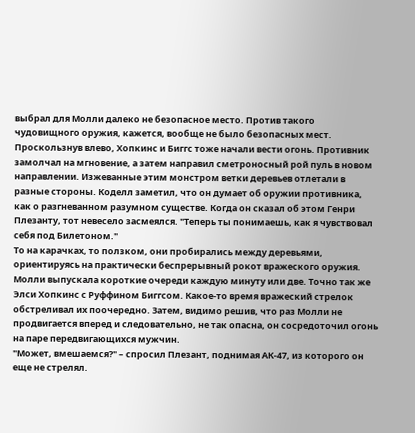выбрал для Молли далеко не безопасное место. Против такого чудовищного оружия, кажется, вообще не было безопасных мест. Проскользнув влево, Хопкинс и Биггс тоже начали вести огонь. Противник замолчал на мгновение, а затем направил сметроносный рой пуль в новом направлении. Изжеванные этим монстром ветки деревьев отлетали в разные стороны. Коделл заметил, что он думает об оружии противника, как о разгневанном разумном существе. Когда он сказал об этом Генри Плезанту, тот невесело засмеялся. "Теперь ты понимаешь, как я чувствовал себя под Билетоном."
То на карачках, то ползком, они пробирались между деревьями, ориентируясь на практически беспрерывный рокот вражеского оружия. Молли выпускала короткие очереди каждую минуту или две. Точно так же Элси Хопкинс с Руффином Биггсом. Какое-то время вражеский стрелок обстреливал их поочередно. Затем, видимо решив, что раз Молли не продвигается вперед и следовательно, не так опасна, он сосредоточил огонь на паре передвигающихся мужчин.
"Может, вмешаемся?" – спросил Плезант, поднимая АК-47, из которого он еще не стрелял.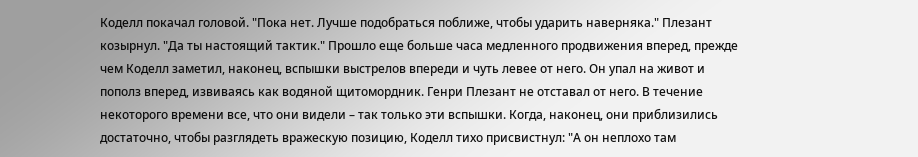Коделл покачал головой. "Пока нет. Лучше подобраться поближе, чтобы ударить наверняка." Плезант козырнул. "Да ты настоящий тактик." Прошло еще больше часа медленного продвижения вперед, прежде чем Коделл заметил, наконец, вспышки выстрелов впереди и чуть левее от него. Он упал на живот и пополз вперед, извиваясь как водяной щитомордник. Генри Плезант не отставал от него. В течение некоторого времени все, что они видели – так только эти вспышки. Когда, наконец, они приблизились достаточно, чтобы разглядеть вражескую позицию, Коделл тихо присвистнул: "А он неплохо там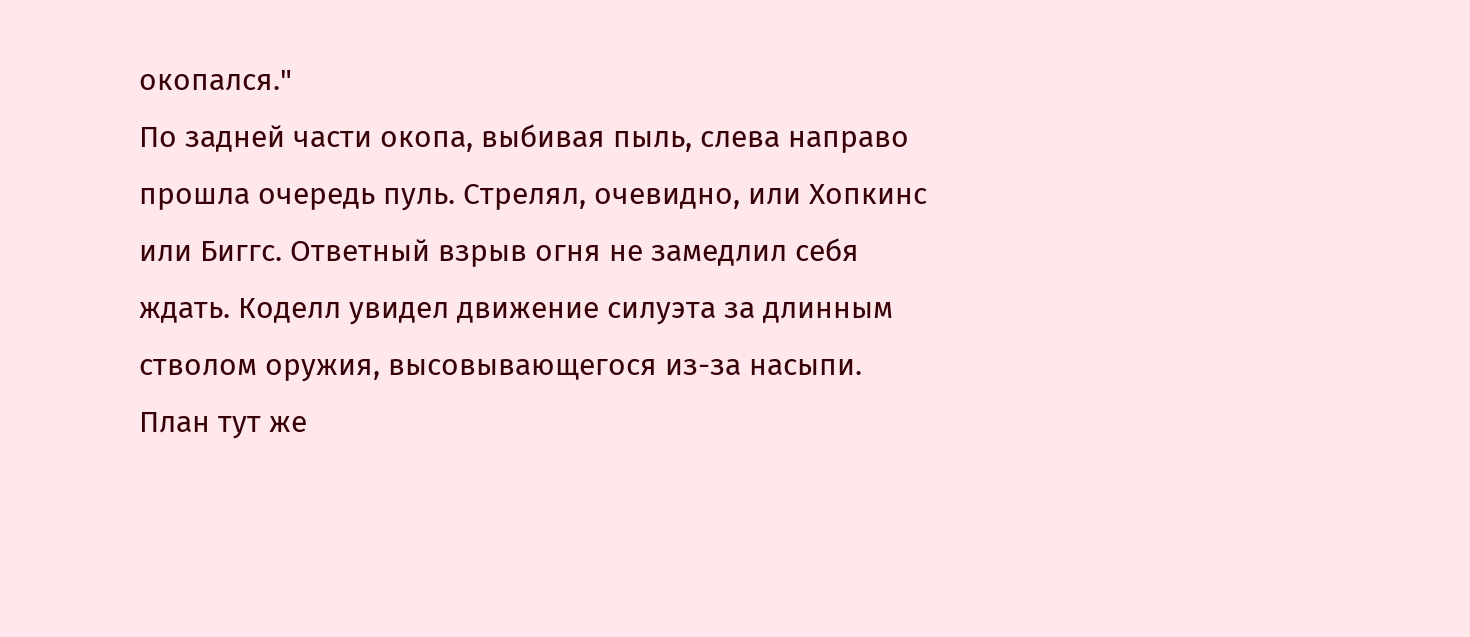окопался."
По задней части окопа, выбивая пыль, слева направо прошла очередь пуль. Стрелял, очевидно, или Хопкинс или Биггс. Ответный взрыв огня не замедлил себя ждать. Коделл увидел движение силуэта за длинным стволом оружия, высовывающегося из-за насыпи. План тут же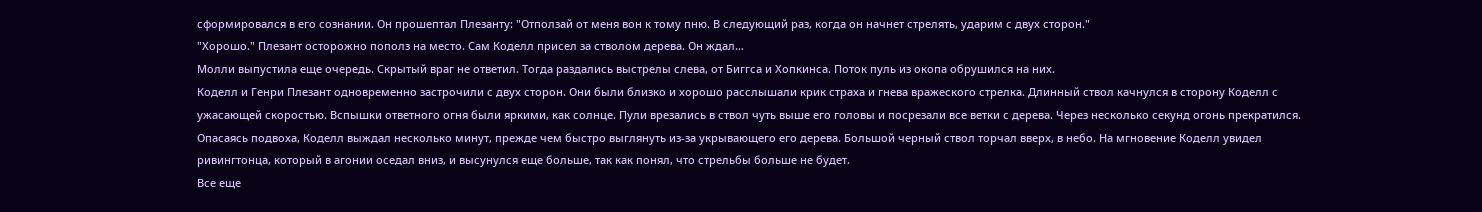сформировался в его сознании. Он прошептал Плезанту: "Отползай от меня вон к тому пню. В следующий раз, когда он начнет стрелять, ударим с двух сторон."
"Хорошо." Плезант осторожно пополз на место. Сам Коделл присел за стволом дерева. Он ждал…
Молли выпустила еще очередь. Скрытый враг не ответил. Тогда раздались выстрелы слева, от Биггса и Хопкинса. Поток пуль из окопа обрушился на них.
Коделл и Генри Плезант одновременно застрочили с двух сторон. Они были близко и хорошо расслышали крик страха и гнева вражеского стрелка. Длинный ствол качнулся в сторону Коделл с ужасающей скоростью. Вспышки ответного огня были яркими, как солнце. Пули врезались в ствол чуть выше его головы и посрезали все ветки с дерева. Через несколько секунд огонь прекратился. Опасаясь подвоха, Коделл выждал несколько минут, прежде чем быстро выглянуть из-за укрывающего его дерева. Большой черный ствол торчал вверх, в небо. На мгновение Коделл увидел ривингтонца, который в агонии оседал вниз, и высунулся еще больше, так как понял, что стрельбы больше не будет.
Все еще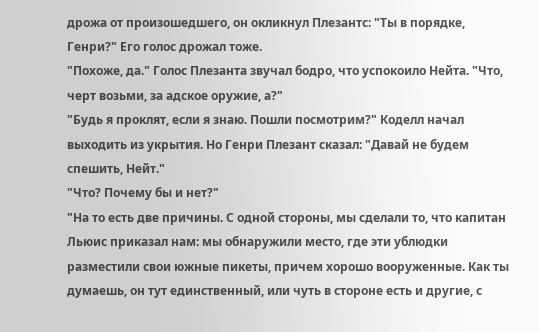дрожа от произошедшего, он окликнул Плезантс: "Ты в порядке, Генри?" Его голос дрожал тоже.
"Похоже, да." Голос Плезанта звучал бодро, что успокоило Нейта. "Что, черт возьми, за адское оружие, а?"
"Будь я проклят, если я знаю. Пошли посмотрим?" Коделл начал выходить из укрытия. Но Генри Плезант сказал: "Давай не будем спешить, Нейт."
"Что? Почему бы и нет?"
"На то есть две причины. С одной стороны, мы сделали то, что капитан Льюис приказал нам: мы обнаружили место, где эти ублюдки разместили свои южные пикеты, причем хорошо вооруженные. Как ты думаешь, он тут единственный, или чуть в стороне есть и другие, с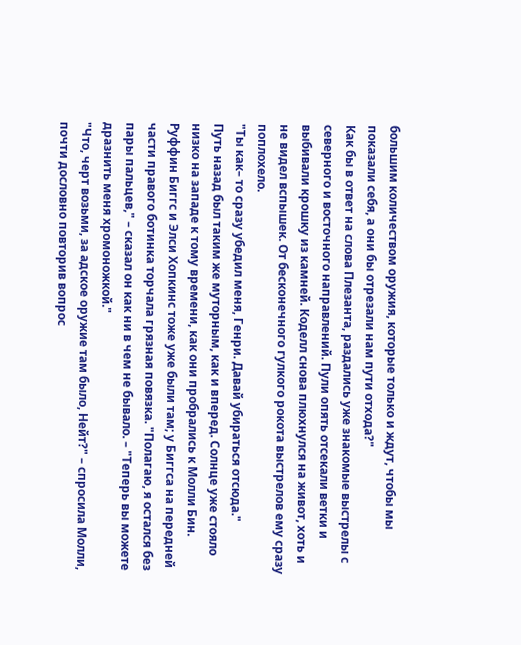большим количеством оружия, которые только и ждут, чтобы мы показали себя, а они бы отрезали нам пути отхода?"
Как бы в ответ на слова Плезанта, раздались уже знакомые выстрелы с северного и восточного направлений. Пули опять отсекали ветки и выбивали крошку из камней. Коделл снова плюхнулся на живот, хоть и не видел вспышек. От бесконечного гулкого рокота выстрелов ему сразу поплохело.
"Ты как– то сразу убедил меня, Генри. Давай убираться отсюда."
Путь назад был таким же муторным, как и вперед. Солнце уже стояло низко на западе к тому времени, как они пробрались к Молли Бин. Руффин Биггс и Элси Хопкинс тоже уже были там; у Биггса на передней части правого ботинка торчала грязная повязка. "Полагаю, я остался без пары пальцев," – сказал он как ни в чем не бывало. – "Теперь вы можете дразнить меня хромоножкой."
"Что, черт возьми, за адское оружие там было, Нейт?" – спросила Молли, почти дословно повторив вопрос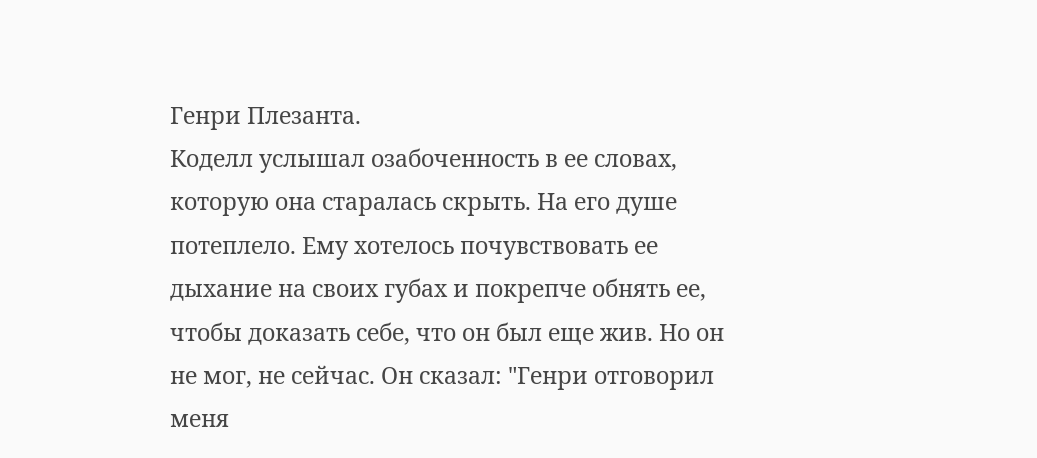Генри Плезанта.
Коделл услышал озабоченность в ее словах, которую она старалась скрыть. На его душе потеплело. Ему хотелось почувствовать ее дыхание на своих губах и покрепче обнять ее, чтобы доказать себе, что он был еще жив. Но он не мог, не сейчас. Он сказал: "Генри отговорил меня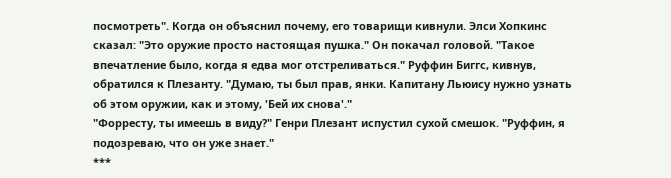посмотреть". Когда он объяснил почему, его товарищи кивнули. Элси Хопкинс сказал: "Это оружие просто настоящая пушка." Он покачал головой. "Такое впечатление было, когда я едва мог отстреливаться." Руффин Биггс, кивнув, обратился к Плезанту. "Думаю, ты был прав, янки. Капитану Льюису нужно узнать об этом оружии, как и этому, 'Бей их снова'."
"Форресту, ты имеешь в виду?" Генри Плезант испустил сухой смешок. "Руффин, я подозреваю, что он уже знает."
***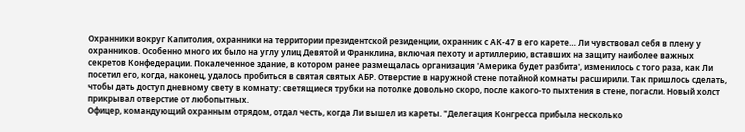Охранники вокруг Капитолия, охранники на территории президентской резиденции, охранник с АК-47 в его карете… Ли чувствовал себя в плену у охранников. Особенно много их было на углу улиц Девятой и Франклина, включая пехоту и артиллерию, вставших на защиту наиболее важных секретов Конфедерации. Покалеченное здание, в котором ранее размещалась организация 'Америка будет разбита', изменилось с того раза, как Ли посетил его, когда, наконец, удалось пробиться в святая святых АБР. Отверстие в наружной стене потайной комнаты расширили. Так пришлось сделать, чтобы дать доступ дневному свету в комнату: светящиеся трубки на потолке довольно скоро, после какого-то пыхтения в стене, погасли. Новый холст прикрывал отверстие от любопытных.
Офицер, командующий охранным отрядом, отдал честь, когда Ли вышел из кареты. "Делегация Конгресса прибыла несколько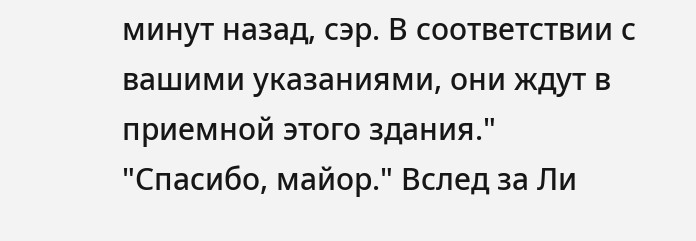минут назад, сэр. В соответствии с вашими указаниями, они ждут в приемной этого здания."
"Спасибо, майор." Вслед за Ли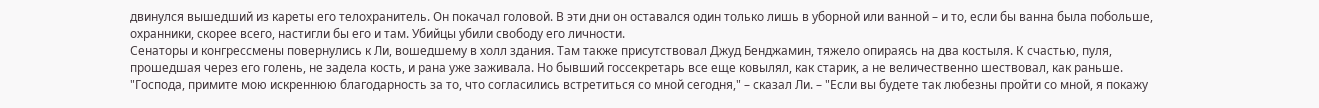двинулся вышедший из кареты его телохранитель. Он покачал головой. В эти дни он оставался один только лишь в уборной или ванной – и то, если бы ванна была побольше, охранники, скорее всего, настигли бы его и там. Убийцы убили свободу его личности.
Сенаторы и конгрессмены повернулись к Ли, вошедшему в холл здания. Там также присутствовал Джуд Бенджамин, тяжело опираясь на два костыля. К счастью, пуля, прошедшая через его голень, не задела кость, и рана уже заживала. Но бывший госсекретарь все еще ковылял, как старик, а не величественно шествовал, как раньше.
"Господа, примите мою искреннюю благодарность за то, что согласились встретиться со мной сегодня," – сказал Ли. – "Если вы будете так любезны пройти со мной, я покажу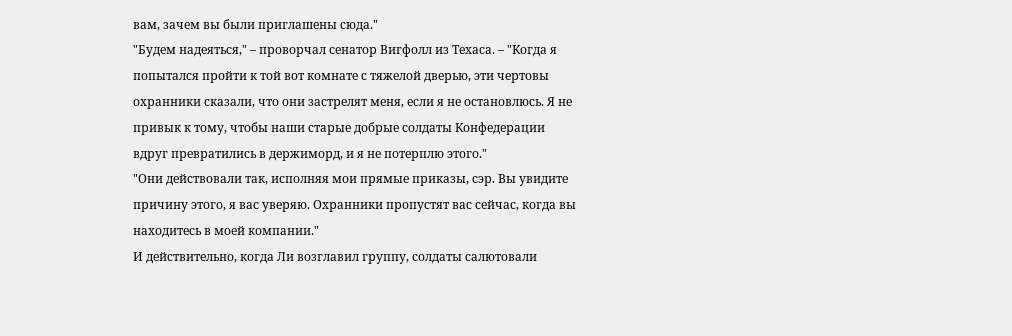вам, зачем вы были приглашены сюда."
"Будем надеяться," – проворчал сенатор Вигфолл из Техаса. – "Когда я попытался пройти к той вот комнате с тяжелой дверью, эти чертовы охранники сказали, что они застрелят меня, если я не остановлюсь. Я не привык к тому, чтобы наши старые добрые солдаты Конфедерации вдруг превратились в держиморд, и я не потерплю этого."
"Они действовали так, исполняя мои прямые приказы, сэр. Вы увидите причину этого, я вас уверяю. Охранники пропустят вас сейчас, когда вы находитесь в моей компании."
И действительно, когда Ли возглавил группу, солдаты салютовали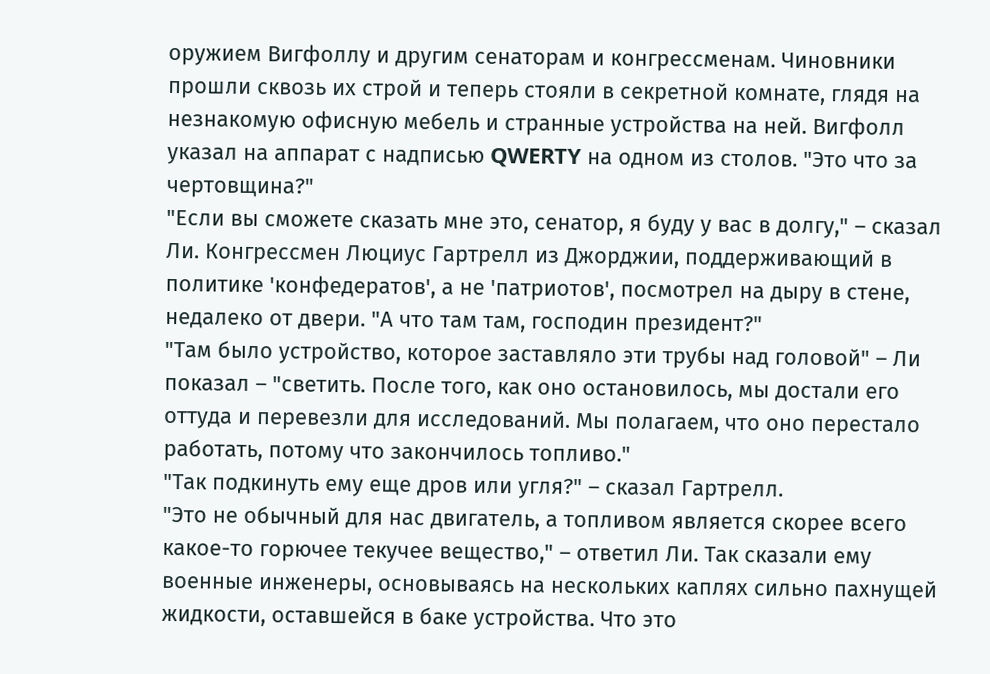оружием Вигфоллу и другим сенаторам и конгрессменам. Чиновники прошли сквозь их строй и теперь стояли в секретной комнате, глядя на незнакомую офисную мебель и странные устройства на ней. Вигфолл указал на аппарат с надписью QWERTY на одном из столов. "Это что за чертовщина?"
"Если вы сможете сказать мне это, сенатор, я буду у вас в долгу," – сказал Ли. Конгрессмен Люциус Гартрелл из Джорджии, поддерживающий в политике 'конфедератов', а не 'патриотов', посмотрел на дыру в стене, недалеко от двери. "А что там там, господин президент?"
"Там было устройство, которое заставляло эти трубы над головой" – Ли показал – "светить. После того, как оно остановилось, мы достали его оттуда и перевезли для исследований. Мы полагаем, что оно перестало работать, потому что закончилось топливо."
"Так подкинуть ему еще дров или угля?" – сказал Гартрелл.
"Это не обычный для нас двигатель, а топливом является скорее всего какое-то горючее текучее вещество," – ответил Ли. Так сказали ему военные инженеры, основываясь на нескольких каплях сильно пахнущей жидкости, оставшейся в баке устройства. Что это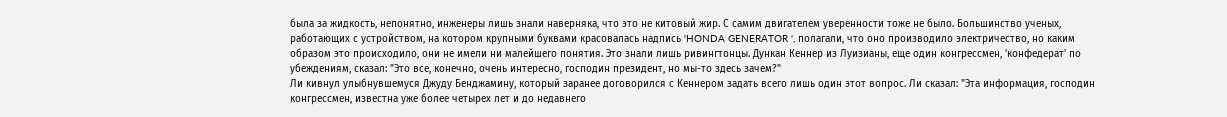была за жидкость, непонятно, инженеры лишь знали наверняка, что это не китовый жир. С самим двигателем уверенности тоже не было. Большинство ученых, работающих с устройством, на котором крупными буквами красовалась надпись 'HONDA GENERATOR ', полагали, что оно производило электричество, но каким образом это происходило, они не имели ни малейшего понятия. Это знали лишь ривингтонцы. Дункан Кеннер из Луизианы, еще один конгрессмен, 'конфедерат' по убеждениям, сказал: "Это все, конечно, очень интересно, господин президент, но мы-то здесь зачем?"
Ли кивнул улыбнувшемуся Джуду Бенджамину, который заранее договорился с Кеннером задать всего лишь один этот вопрос. Ли сказал: "Эта информация, господин конгрессмен, известна уже более четырех лет и до недавнего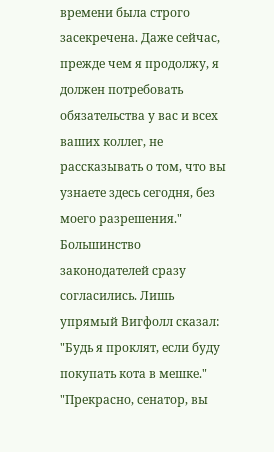времени была строго засекречена. Даже сейчас, прежде чем я продолжу, я должен потребовать обязательства у вас и всех ваших коллег, не рассказывать о том, что вы узнаете здесь сегодня, без моего разрешения." Большинство законодателей сразу согласились. Лишь упрямый Вигфолл сказал: "Будь я проклят, если буду покупать кота в мешке."
"Прекрасно, сенатор, вы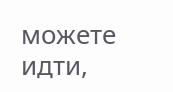можете идти,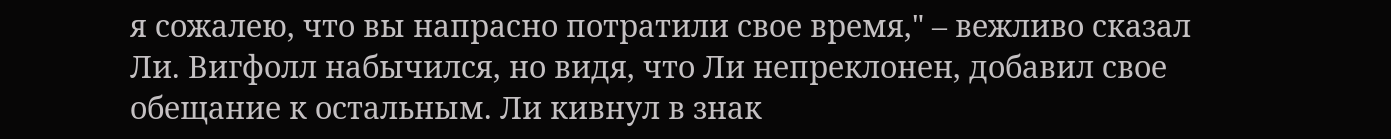я сожалею, что вы напрасно потратили свое время," – вежливо сказал Ли. Вигфолл набычился, но видя, что Ли непреклонен, добавил свое обещание к остальным. Ли кивнул в знак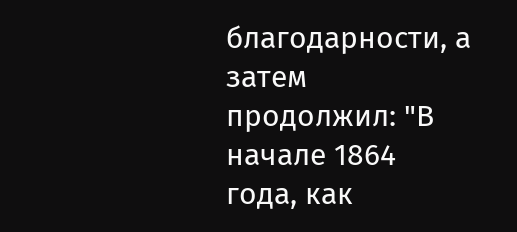благодарности, а затем продолжил: "В начале 1864 года, как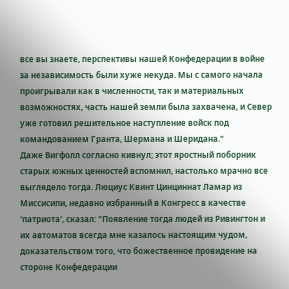все вы знаете, перспективы нашей Конфедерации в войне за независимость были хуже некуда. Мы с самого начала проигрывали как в численности, так и материальных возможностях, часть нашей земли была захвачена, и Север уже готовил решительное наступление войск под командованием Гранта, Шермана и Шеридана."
Даже Вигфолл согласно кивнул; этот яростный поборник старых южных ценностей вспомнил, настолько мрачно все выглядело тогда. Люциус Квинт Цинциннат Ламар из Миссисипи, недавно избранный в Конгресс в качестве 'патриота', сказал: "Появление тогда людей из Ривингтон и их автоматов всегда мне казалось настоящим чудом, доказательством того, что божественное провидение на стороне Конфедерации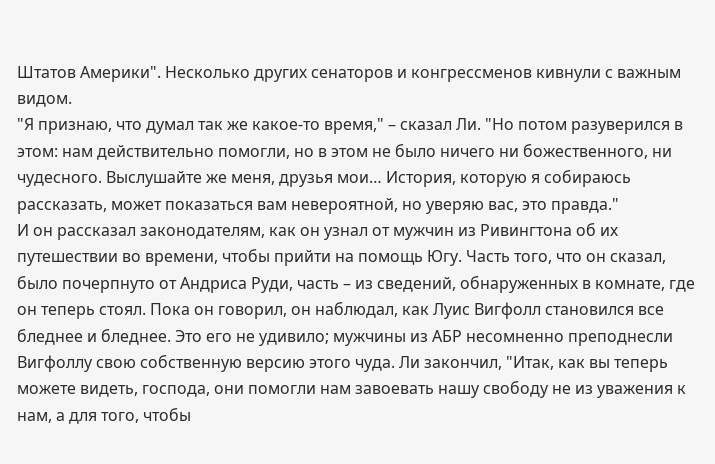Штатов Америки". Несколько других сенаторов и конгрессменов кивнули с важным видом.
"Я признаю, что думал так же какое-то время," – сказал Ли. "Но потом разуверился в этом: нам действительно помогли, но в этом не было ничего ни божественного, ни чудесного. Выслушайте же меня, друзья мои… История, которую я собираюсь рассказать, может показаться вам невероятной, но уверяю вас, это правда."
И он рассказал законодателям, как он узнал от мужчин из Ривингтона об их путешествии во времени, чтобы прийти на помощь Югу. Часть того, что он сказал, было почерпнуто от Андриса Руди, часть – из сведений, обнаруженных в комнате, где он теперь стоял. Пока он говорил, он наблюдал, как Луис Вигфолл становился все бледнее и бледнее. Это его не удивило; мужчины из АБР несомненно преподнесли Вигфоллу свою собственную версию этого чуда. Ли закончил, "Итак, как вы теперь можете видеть, господа, они помогли нам завоевать нашу свободу не из уважения к нам, а для того, чтобы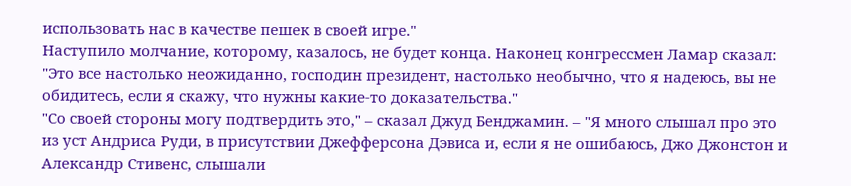использовать нас в качестве пешек в своей игре."
Наступило молчание, которому, казалось, не будет конца. Наконец конгрессмен Ламар сказал: "Это все настолько неожиданно, господин президент, настолько необычно, что я надеюсь, вы не обидитесь, если я скажу, что нужны какие-то доказательства."
"Со своей стороны могу подтвердить это," – сказал Джуд Бенджамин. – "Я много слышал про это из уст Андриса Руди, в присутствии Джефферсона Дэвиса и, если я не ошибаюсь, Джо Джонстон и Александр Стивенс, слышали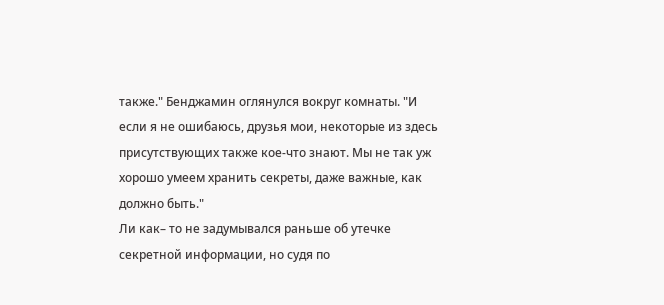также." Бенджамин оглянулся вокруг комнаты. "И если я не ошибаюсь, друзья мои, некоторые из здесь присутствующих также кое-что знают. Мы не так уж хорошо умеем хранить секреты, даже важные, как должно быть."
Ли как– то не задумывался раньше об утечке секретной информации, но судя по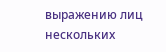выражению лиц нескольких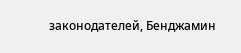законодателей, Бенджамин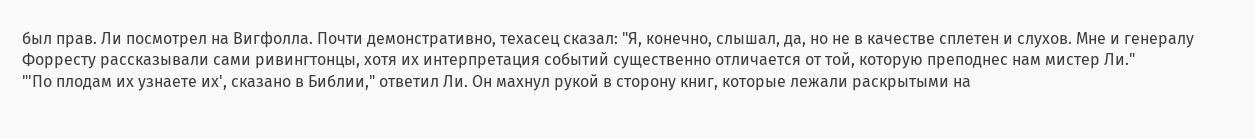был прав. Ли посмотрел на Вигфолла. Почти демонстративно, техасец сказал: "Я, конечно, слышал, да, но не в качестве сплетен и слухов. Мне и генералу Форресту рассказывали сами ривингтонцы, хотя их интерпретация событий существенно отличается от той, которую преподнес нам мистер Ли."
"'По плодам их узнаете их', сказано в Библии," ответил Ли. Он махнул рукой в сторону книг, которые лежали раскрытыми на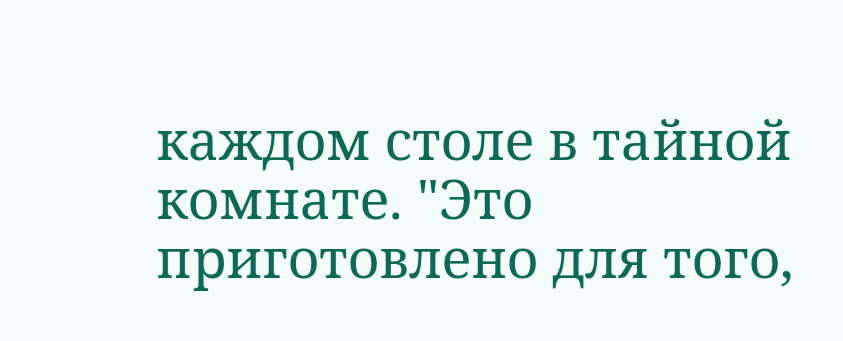каждом столе в тайной комнате. "Это приготовлено для того,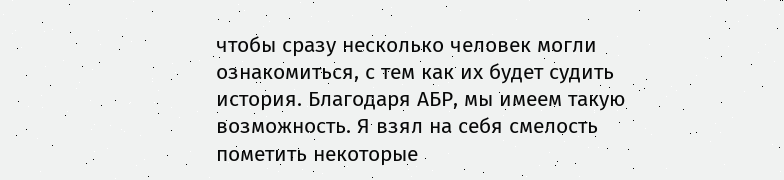чтобы сразу несколько человек могли ознакомиться, с тем как их будет судить история. Благодаря АБР, мы имеем такую возможность. Я взял на себя смелость пометить некоторые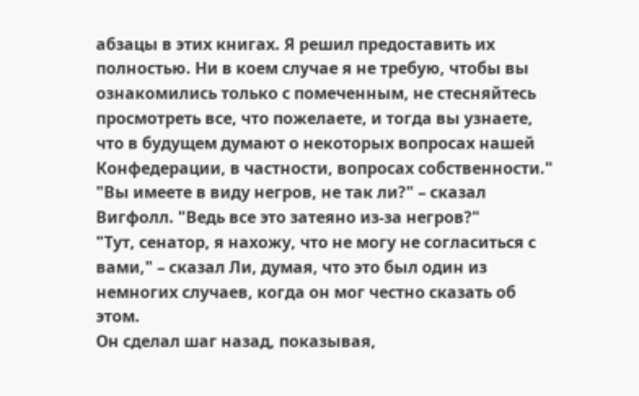абзацы в этих книгах. Я решил предоставить их полностью. Ни в коем случае я не требую, чтобы вы ознакомились только с помеченным, не стесняйтесь просмотреть все, что пожелаете, и тогда вы узнаете, что в будущем думают о некоторых вопросах нашей Конфедерации, в частности, вопросах собственности."
"Вы имеете в виду негров, не так ли?" – сказал Вигфолл. "Ведь все это затеяно из-за негров?"
"Тут, сенатор, я нахожу, что не могу не согласиться с вами," – сказал Ли, думая, что это был один из немногих случаев, когда он мог честно сказать об этом.
Он сделал шаг назад, показывая,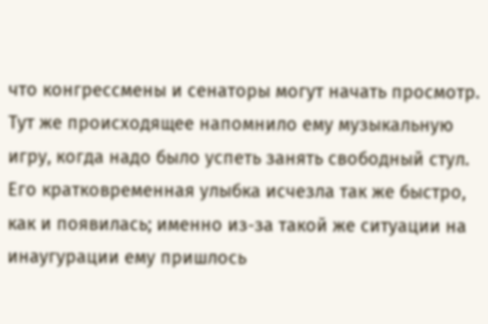что конгрессмены и сенаторы могут начать просмотр. Тут же происходящее напомнило ему музыкальную игру, когда надо было успеть занять свободный стул. Его кратковременная улыбка исчезла так же быстро, как и появилась; именно из-за такой же ситуации на инаугурации ему пришлось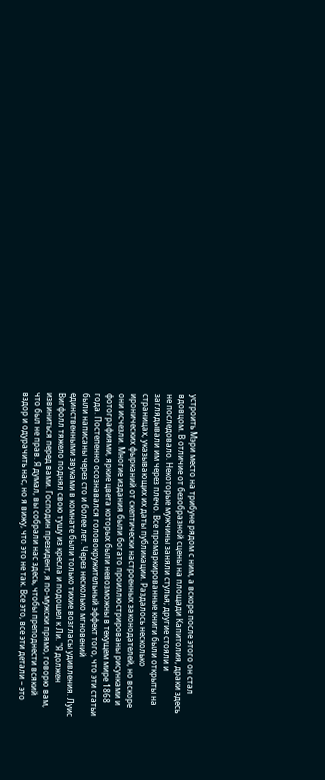устроить Мэри место на трибуне рядом с ним, а вскоре после этого он стал вдовцом. В отличие от безобразной сцены на площади Капитолия, драки здесь не последовало. Некоторые мужчины заняли стулья; другие стояли и заглядывали им через плечо. Все промаркированные книги были открыты на страницах, указывающих их даты публикации. Раздалось несколько иронических фырканий от скептически настроенных законодателей, но вскоре они исчезли. Многие издания были богато проиллюстрированы рисунками и фотографиями, яркие цвета которых были невозможны в текущем мире 1868 года. Постепенно осознавался головокружительный эффект того, что эти статьи были написаны через сто и более лет. Через несколько мгновений единственными звуками в комнате были только тихие возгласы удивления. Луис Вигфолл тяжело поднял свою тушу из кресла и подошел к Ли. "Я должен извиниться перед вами. Господин президент, я по-мужски прямо, говорю вам, что был не прав. Я думал, вы собрали нас здесь, чтобы преподнести всякий вздор и одурачить нас, но я вижу, что это не так. Все это, все эти детали – это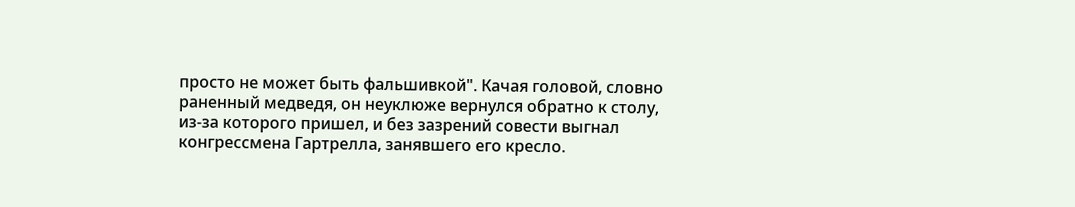просто не может быть фальшивкой". Качая головой, словно раненный медведя, он неуклюже вернулся обратно к столу, из-за которого пришел, и без зазрений совести выгнал конгрессмена Гартрелла, занявшего его кресло.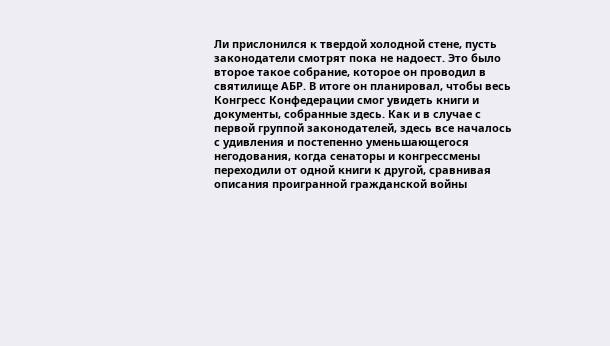Ли прислонился к твердой холодной стене, пусть законодатели смотрят пока не надоест. Это было второе такое собрание, которое он проводил в святилище АБР. В итоге он планировал, чтобы весь Конгресс Конфедерации смог увидеть книги и документы, собранные здесь. Как и в случае с первой группой законодателей, здесь все началось с удивления и постепенно уменьшающегося негодования, когда сенаторы и конгрессмены переходили от одной книги к другой, сравнивая описания проигранной гражданской войны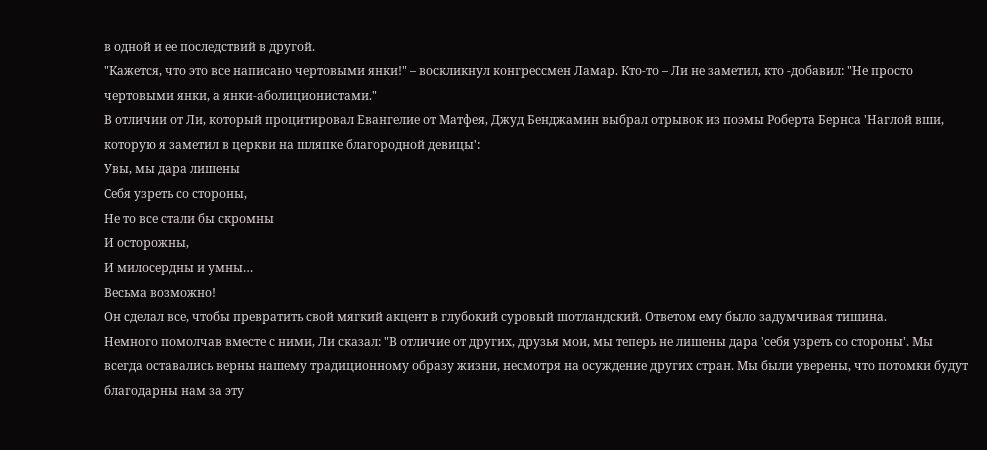в одной и ее последствий в другой.
"Кажется, что это все написано чертовыми янки!" – воскликнул конгрессмен Ламар. Кто-то – Ли не заметил, кто -добавил: "Не просто чертовыми янки, а янки-аболиционистами."
В отличии от Ли, который процитировал Евангелие от Матфея, Джуд Бенджамин выбрал отрывок из поэмы Роберта Бернса 'Наглой вши, которую я заметил в церкви на шляпке благородной девицы':
Увы, мы дара лишены
Себя узреть со стороны,
Не то все стали бы скромны
И осторожны,
И милосердны и умны…
Весьма возможно!
Он сделал все, чтобы превратить свой мягкий акцент в глубокий суровый шотландский. Ответом ему было задумчивая тишина.
Немного помолчав вместе с ними, Ли сказал: "В отличие от других, друзья мои, мы теперь не лишены дара 'себя узреть со стороны'. Мы всегда оставались верны нашему традиционному образу жизни, несмотря на осуждение других стран. Мы были уверены, что потомки будут благодарны нам за эту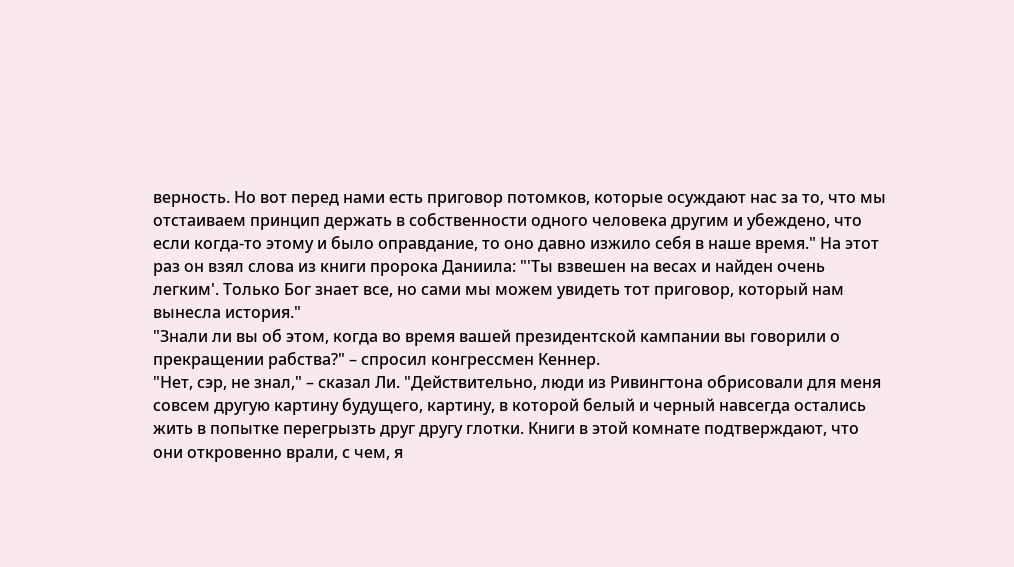верность. Но вот перед нами есть приговор потомков, которые осуждают нас за то, что мы отстаиваем принцип держать в собственности одного человека другим и убеждено, что если когда-то этому и было оправдание, то оно давно изжило себя в наше время." На этот раз он взял слова из книги пророка Даниила: "'Ты взвешен на весах и найден очень легким'. Только Бог знает все, но сами мы можем увидеть тот приговор, который нам вынесла история."
"Знали ли вы об этом, когда во время вашей президентской кампании вы говорили о прекращении рабства?" – спросил конгрессмен Кеннер.
"Нет, сэр, не знал," – сказал Ли. "Действительно, люди из Ривингтона обрисовали для меня совсем другую картину будущего, картину, в которой белый и черный навсегда остались жить в попытке перегрызть друг другу глотки. Книги в этой комнате подтверждают, что они откровенно врали, с чем, я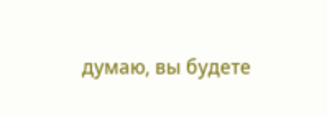думаю, вы будете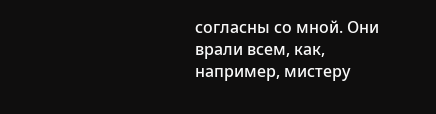согласны со мной. Они врали всем, как, например, мистеру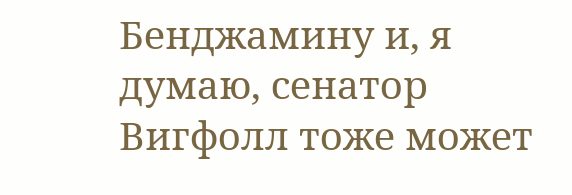Бенджамину и, я думаю, сенатор Вигфолл тоже может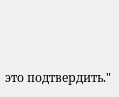это подтвердить."